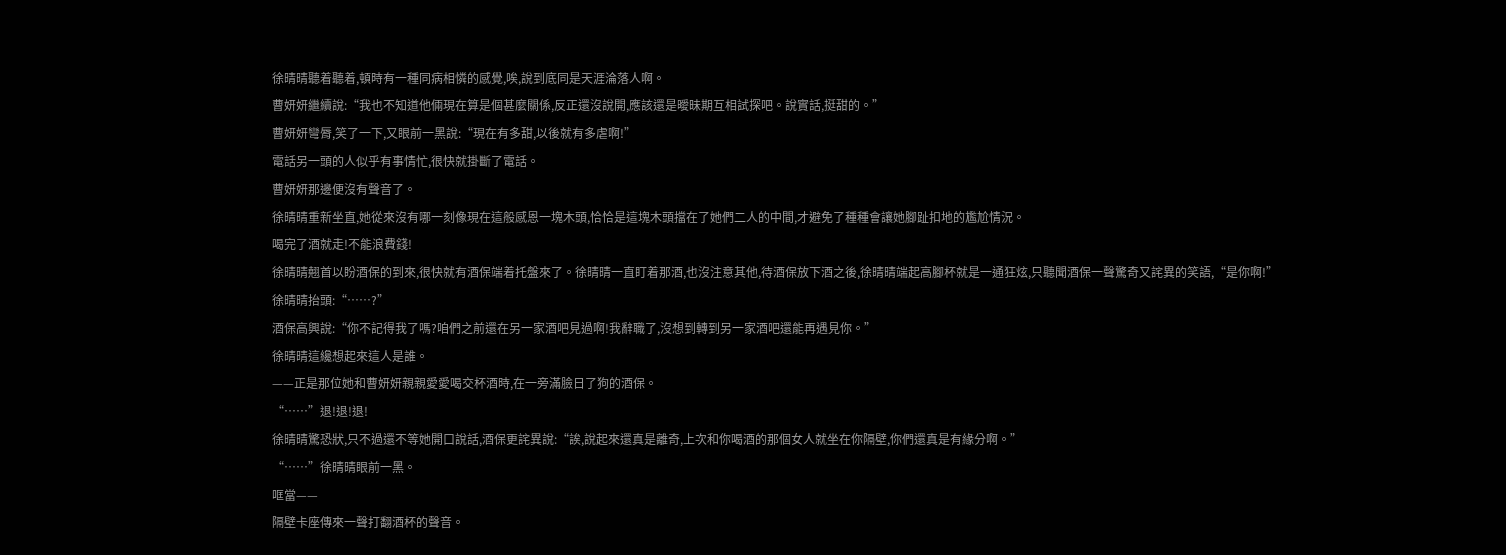徐晴晴聽着聽着,頓時有一種同病相憐的感覺,唉,說到底同是天涯淪落人啊。
曹妍妍繼續說:“我也不知道他倆現在算是個甚麼關係,反正還沒說開,應該還是曖昧期互相試探吧。說實話,挺甜的。”
曹妍妍彎脣,笑了一下,又眼前一黑說:“現在有多甜,以後就有多虐啊!”
電話另一頭的人似乎有事情忙,很快就掛斷了電話。
曹妍妍那邊便沒有聲音了。
徐晴晴重新坐直,她從來沒有哪一刻像現在這般感恩一塊木頭,恰恰是這塊木頭擋在了她們二人的中間,才避免了種種會讓她腳趾扣地的尷尬情況。
喝完了酒就走!不能浪費錢!
徐晴晴翹首以盼酒保的到來,很快就有酒保端着托盤來了。徐晴晴一直盯着那酒,也沒注意其他,待酒保放下酒之後,徐晴晴端起高腳杯就是一通狂炫,只聽聞酒保一聲驚奇又詫異的笑語,“是你啊!”
徐晴晴抬頭:“……?”
酒保高興說:“你不記得我了嗎?咱們之前還在另一家酒吧見過啊!我辭職了,沒想到轉到另一家酒吧還能再遇見你。”
徐晴晴這纔想起來這人是誰。
——正是那位她和曹妍妍親親愛愛喝交杯酒時,在一旁滿臉日了狗的酒保。
“……”退!退!退!
徐晴晴驚恐狀,只不過還不等她開口說話,酒保更詫異說:“誒,說起來還真是離奇,上次和你喝酒的那個女人就坐在你隔壁,你們還真是有緣分啊。”
“……”徐晴晴眼前一黑。
哐當——
隔壁卡座傳來一聲打翻酒杯的聲音。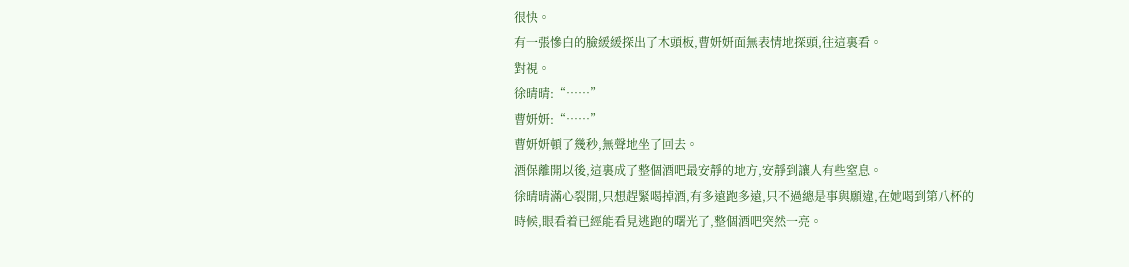很快。
有一張慘白的臉緩緩探出了木頭板,曹妍妍面無表情地探頭,往這裏看。
對視。
徐晴晴:“……”
曹妍妍:“……”
曹妍妍頓了幾秒,無聲地坐了回去。
酒保離開以後,這裏成了整個酒吧最安靜的地方,安靜到讓人有些窒息。
徐晴晴滿心裂開,只想趕緊喝掉酒,有多遠跑多遠,只不過總是事與願違,在她喝到第八杯的時候,眼看着已經能看見逃跑的曙光了,整個酒吧突然一亮。